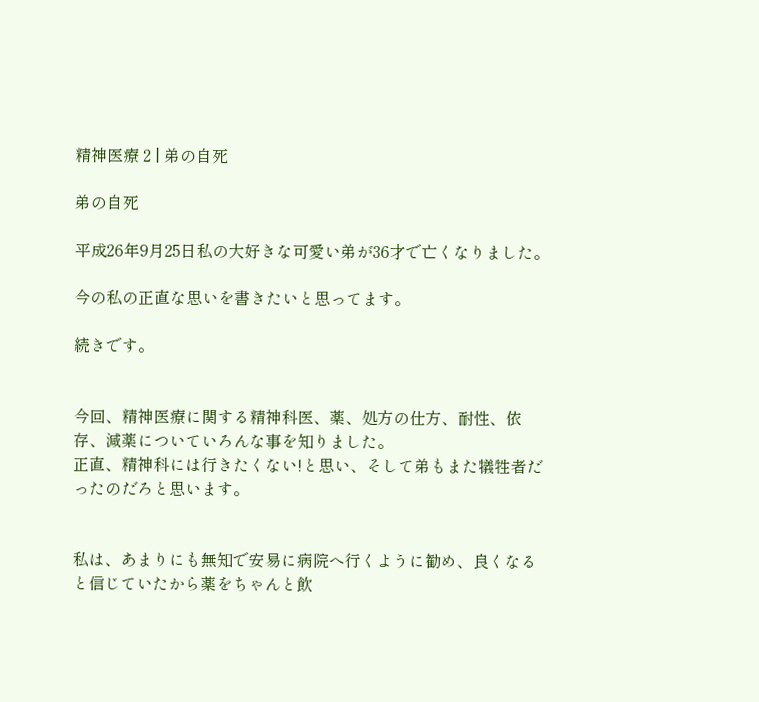精神医療 2 | 弟の自死

弟の自死

平成26年9月25日私の大好きな可愛い弟が36才で亡くなりました。

今の私の正直な思いを書きたいと思ってます。

続きです。


今回、精神医療に関する精神科医、薬、処方の仕方、耐性、依存、減薬についていろんな事を知りました。
正直、精神科には行きたくない!と思い、そして弟もまた犠牲者だったのだろと思います。


私は、あまりにも無知で安易に病院へ行くように勧め、良くなると信じていたから薬をちゃんと飲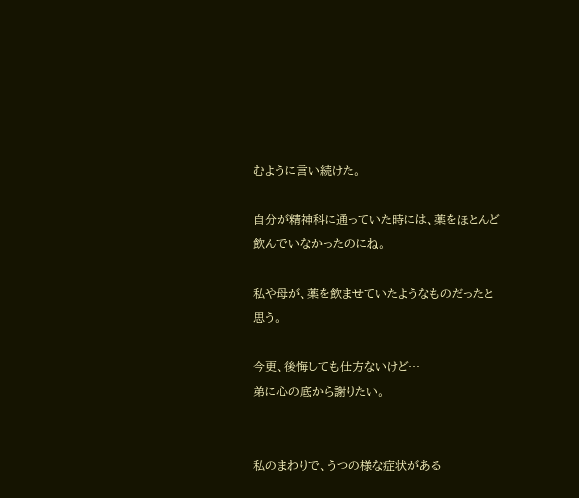むように言い続けた。

自分が精神科に通っていた時には、薬をほとんど飲んでいなかったのにね。

私や母が、薬を飲ませていたようなものだったと思う。

今更、後悔しても仕方ないけど…
弟に心の底から謝りたい。


私のまわりで、うつの様な症状がある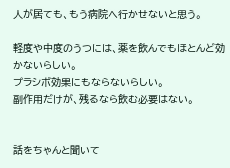人が居ても、もう病院へ行かせないと思う。

軽度や中度のうつには、薬を飲んでもほとんど効かないらしい。
プラシボ効果にもならないらしい。
副作用だけが、残るなら飲む必要はない。


話をちゃんと聞いて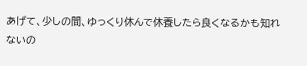あげて、少しの間、ゆっくり休んで休養したら良くなるかも知れないの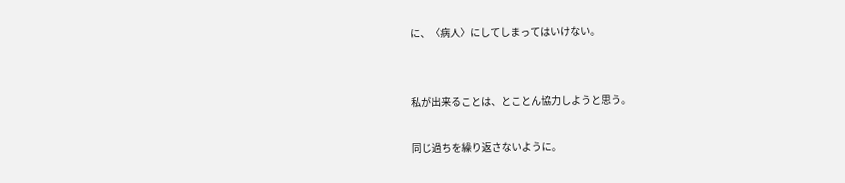に、〈病人〉にしてしまってはいけない。


私が出来ることは、とことん協力しようと思う。

同じ過ちを繰り返さないように。